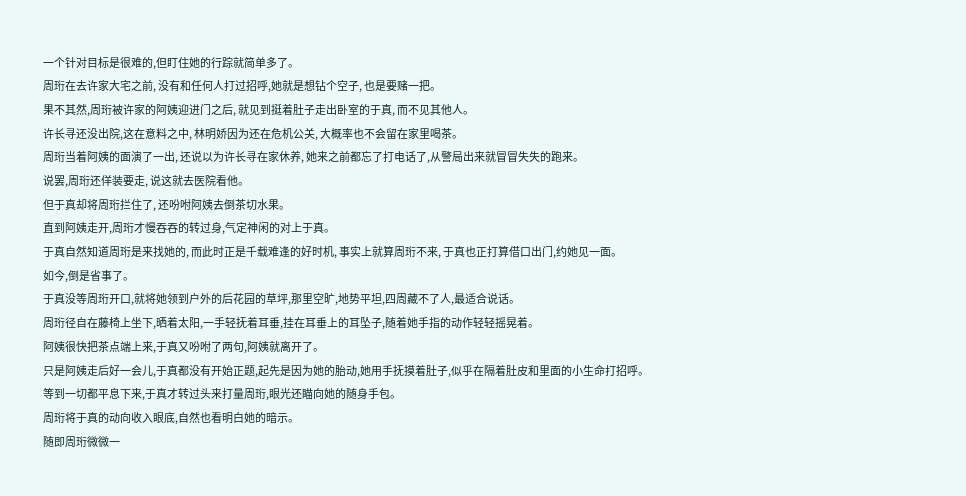一个针对目标是很难的,但盯住她的行踪就简单多了。
周珩在去许家大宅之前, 没有和任何人打过招呼,她就是想钻个空子, 也是要赌一把。
果不其然,周珩被许家的阿姨迎进门之后, 就见到挺着肚子走出卧室的于真, 而不见其他人。
许长寻还没出院,这在意料之中, 林明娇因为还在危机公关, 大概率也不会留在家里喝茶。
周珩当着阿姨的面演了一出, 还说以为许长寻在家休养, 她来之前都忘了打电话了,从警局出来就冒冒失失的跑来。
说罢,周珩还佯装要走, 说这就去医院看他。
但于真却将周珩拦住了, 还吩咐阿姨去倒茶切水果。
直到阿姨走开,周珩才慢吞吞的转过身,气定神闲的对上于真。
于真自然知道周珩是来找她的, 而此时正是千载难逢的好时机, 事实上就算周珩不来, 于真也正打算借口出门,约她见一面。
如今,倒是省事了。
于真没等周珩开口,就将她领到户外的后花园的草坪,那里空旷,地势平坦,四周藏不了人,最适合说话。
周珩径自在藤椅上坐下,晒着太阳,一手轻抚着耳垂,挂在耳垂上的耳坠子,随着她手指的动作轻轻摇晃着。
阿姨很快把茶点端上来,于真又吩咐了两句,阿姨就离开了。
只是阿姨走后好一会儿,于真都没有开始正题,起先是因为她的胎动,她用手抚摸着肚子,似乎在隔着肚皮和里面的小生命打招呼。
等到一切都平息下来,于真才转过头来打量周珩,眼光还瞄向她的随身手包。
周珩将于真的动向收入眼底,自然也看明白她的暗示。
随即周珩微微一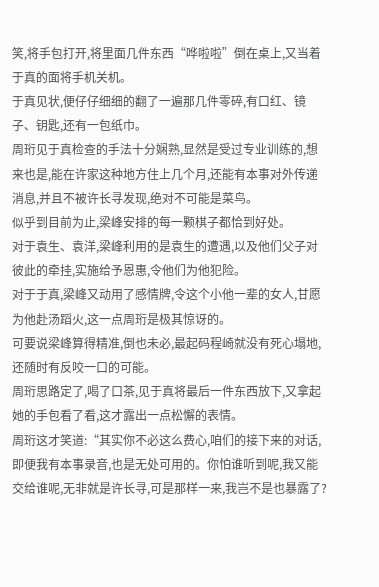笑,将手包打开,将里面几件东西“哗啦啦”倒在桌上,又当着于真的面将手机关机。
于真见状,便仔仔细细的翻了一遍那几件零碎,有口红、镜子、钥匙,还有一包纸巾。
周珩见于真检查的手法十分娴熟,显然是受过专业训练的,想来也是,能在许家这种地方住上几个月,还能有本事对外传递消息,并且不被许长寻发现,绝对不可能是菜鸟。
似乎到目前为止,梁峰安排的每一颗棋子都恰到好处。
对于袁生、袁洋,梁峰利用的是袁生的遭遇,以及他们父子对彼此的牵挂,实施给予恩惠,令他们为他犯险。
对于于真,梁峰又动用了感情牌,令这个小他一辈的女人,甘愿为他赴汤蹈火,这一点周珩是极其惊讶的。
可要说梁峰算得精准,倒也未必,最起码程崎就没有死心塌地,还随时有反咬一口的可能。
周珩思路定了,喝了口茶,见于真将最后一件东西放下,又拿起她的手包看了看,这才露出一点松懈的表情。
周珩这才笑道:“其实你不必这么费心,咱们的接下来的对话,即便我有本事录音,也是无处可用的。你怕谁听到呢,我又能交给谁呢,无非就是许长寻,可是那样一来,我岂不是也暴露了?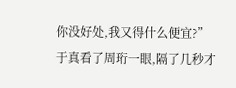你没好处,我又得什么便宜?”
于真看了周珩一眼,隔了几秒才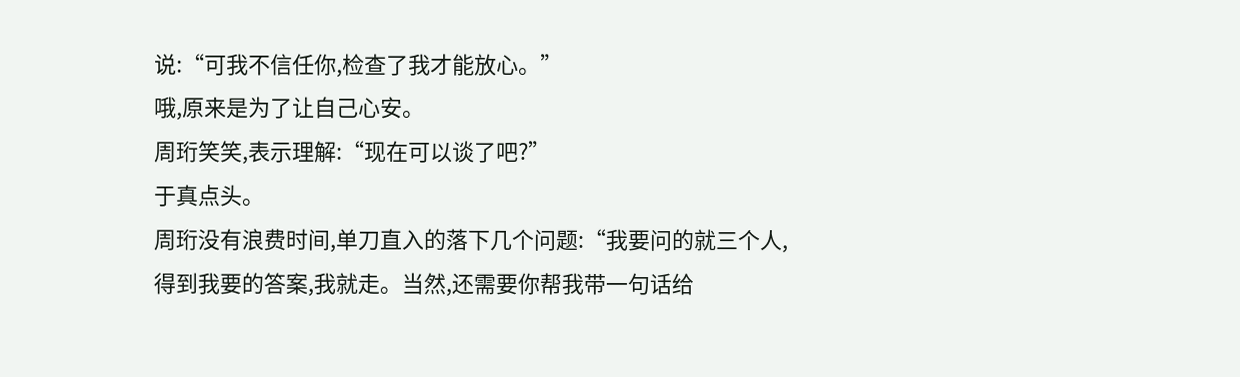说:“可我不信任你,检查了我才能放心。”
哦,原来是为了让自己心安。
周珩笑笑,表示理解:“现在可以谈了吧?”
于真点头。
周珩没有浪费时间,单刀直入的落下几个问题:“我要问的就三个人,得到我要的答案,我就走。当然,还需要你帮我带一句话给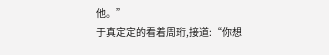他。”
于真定定的看着周珩,接道:“你想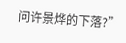问许景烨的下落?”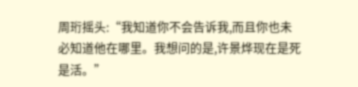周珩摇头:“我知道你不会告诉我,而且你也未必知道他在哪里。我想问的是,许景烨现在是死是活。”